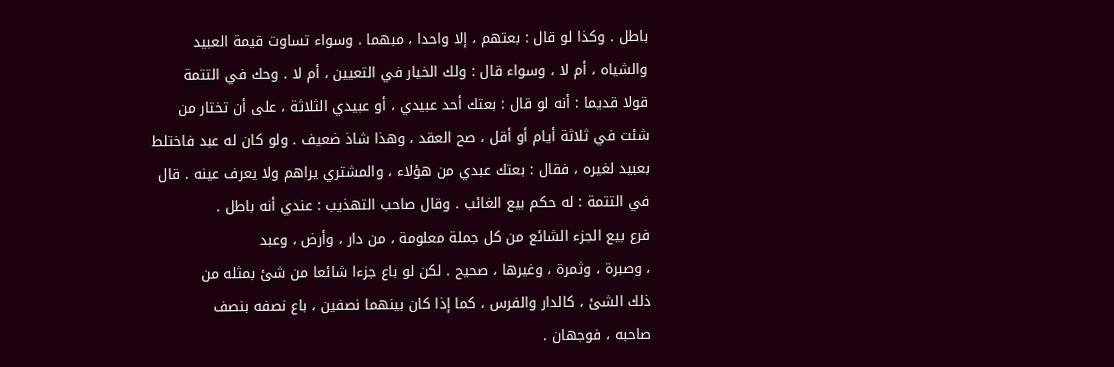باطل . وكذا لو قال : بعتهم ، إلا واحدا ، مبهما . وسواء تساوت قيمة العبيد
والشياه ، أم لا ، وسواء قال : ولك الخيار في التعيين ، أم لا . وحك في التتمة
قولا قديما : أنه لو قال : بعتك أحد عبيدي ، أو عبيدي الثلاثة ، على أن تختار من
شئت في ثلاثة أيام أو أقل ، صح العقد ، وهذا شاذ ضعيف . ولو كان له عبد فاختلط
بعبيد لغيره ، فقال : بعتك عبدي من هؤلاء ، والمشتري يراهم ولا يعرف عينه . قال
في التتمة : له حكم بيع الغائب . وقال صاحب التهذيب : عندي أنه باطل .
فرع بيع الجزء الشائع من كل جملة معلومة ، من دار ، وأرض ، وعبد
، وصبرة ، وثمرة ، وغيرها ، صحيح . لكن لو باع جزءا شائعا من شئ بمثله من
ذلك الشئ ، كالدار والفرس ، كما إذا كان بينهما نصفين ، باع نصفه بنصف
صاحبه ، فوجهان .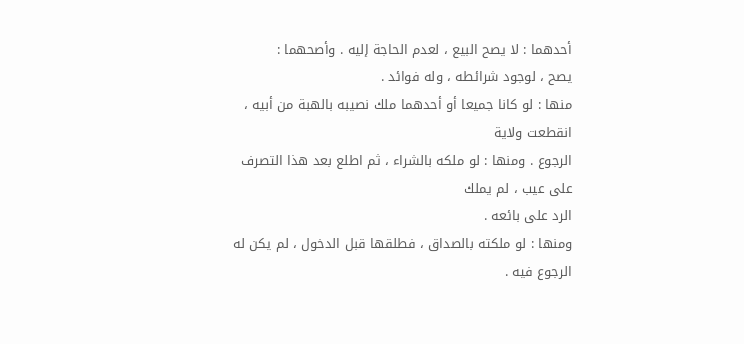أحدهما : لا يصح البيع ، لعدم الحاجة إليه . وأصحهما :
يصح ، لوجود شرائطه ، وله فوائد .
منها : لو كانا جميعا أو أحدهما ملك نصيبه بالهبة من أبيه ، انقطعت ولاية
الرجوع . ومنها : لو ملكه بالشراء ، ثم اطلع بعد هذا التصرف على عيب ، لم يملك
الرد على بائعه .
ومنها : لو ملكته بالصداق ، فطلقها قبل الدخول ، لم يكن له الرجوع فيه .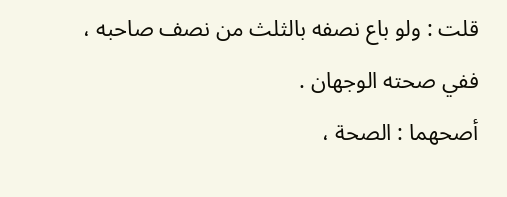قلت : ولو باع نصفه بالثلث من نصف صاحبه ، ففي صحته الوجهان .
أصحهما : الصحة ،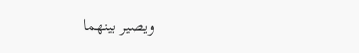ويصير بينهما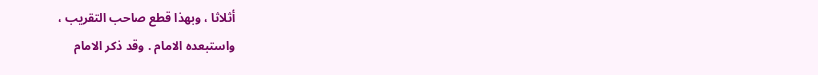أثلاثا ، وبهذا قطع صاحب التقريب ،
واستبعده الامام . وقد ذكر الامام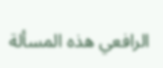الرافعي هذه المسألة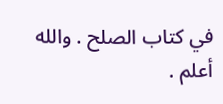في كتاب الصلح . والله
أعلم .